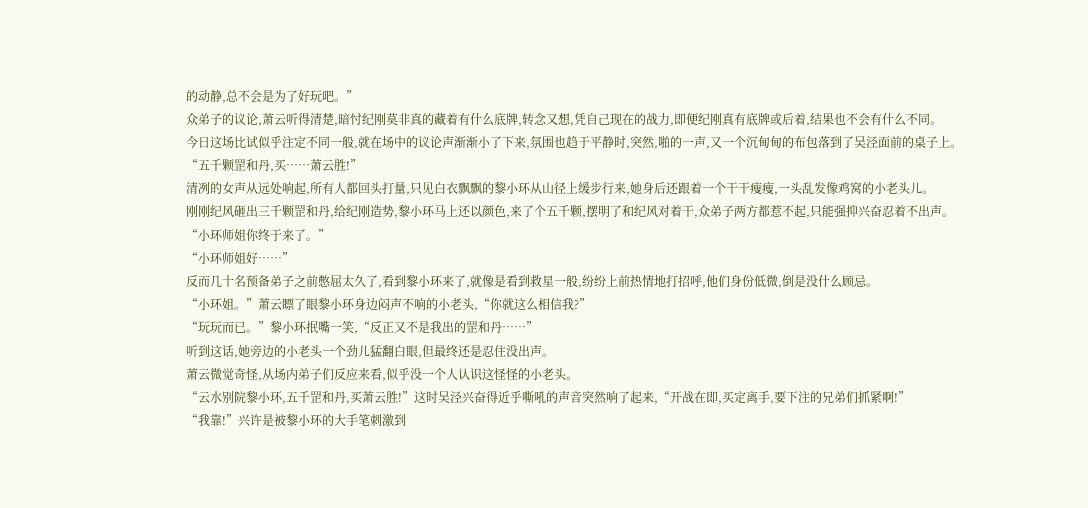的动静,总不会是为了好玩吧。”
众弟子的议论,萧云听得清楚,暗忖纪刚莫非真的藏着有什么底牌,转念又想,凭自己现在的战力,即便纪刚真有底牌或后着,结果也不会有什么不同。
今日这场比试似乎注定不同一般,就在场中的议论声渐渐小了下来,氛围也趋于平静时,突然,啪的一声,又一个沉甸甸的布包落到了吴泾面前的桌子上。
“五千颗罡和丹,买……萧云胜!”
清冽的女声从远处响起,所有人都回头打量,只见白衣飘飘的黎小环从山径上缓步行来,她身后还跟着一个干干瘦瘦,一头乱发像鸡窝的小老头儿。
刚刚纪风砸出三千颗罡和丹,给纪刚造势,黎小环马上还以颜色,来了个五千颗,摆明了和纪风对着干,众弟子两方都惹不起,只能强抑兴奋忍着不出声。
“小环师姐你终于来了。”
“小环师姐好……”
反而几十名预备弟子之前憋屈太久了,看到黎小环来了,就像是看到救星一般,纷纷上前热情地打招呼,他们身份低微,倒是没什么顾忌。
“小环姐。”萧云瞟了眼黎小环身边闷声不响的小老头,“你就这么相信我?”
“玩玩而已。”黎小环抿嘴一笑,“反正又不是我出的罡和丹……”
听到这话,她旁边的小老头一个劲儿猛翻白眼,但最终还是忍住没出声。
萧云微觉奇怪,从场内弟子们反应来看,似乎没一个人认识这怪怪的小老头。
“云水别院黎小环,五千罡和丹,买萧云胜!”这时吴泾兴奋得近乎嘶吼的声音突然响了起来,“开战在即,买定离手,要下注的兄弟们抓紧啊!”
“我靠!”兴许是被黎小环的大手笔刺激到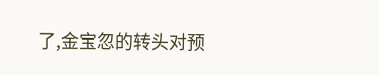了,金宝忽的转头对预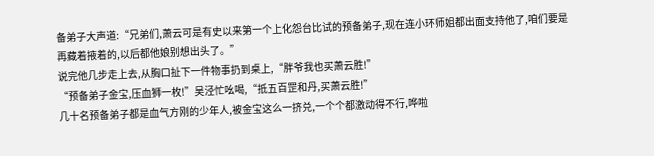备弟子大声道:“兄弟们,萧云可是有史以来第一个上化怨台比试的预备弟子,现在连小环师姐都出面支持他了,咱们要是再藏着掖着的,以后都他娘别想出头了。”
说完他几步走上去,从胸口扯下一件物事扔到桌上,“胖爷我也买萧云胜!”
“预备弟子金宝,压血狮一枚!”吴泾忙吆喝,“抵五百罡和丹,买萧云胜!”
几十名预备弟子都是血气方刚的少年人,被金宝这么一挤兑,一个个都激动得不行,哗啦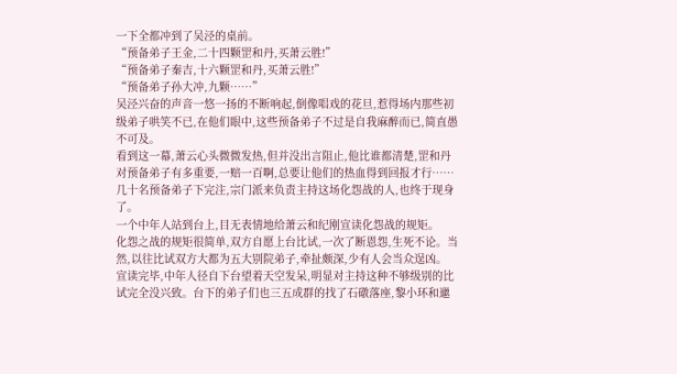一下全都冲到了吴泾的桌前。
“预备弟子王金,二十四颗罡和丹,买萧云胜!”
“预备弟子秦吉,十六颗罡和丹,买萧云胜!”
“预备弟子孙大冲,九颗……”
吴泾兴奋的声音一悠一扬的不断响起,倒像唱戏的花旦,惹得场内那些初级弟子哄笑不已,在他们眼中,这些预备弟子不过是自我麻醉而已,简直愚不可及。
看到这一幕,萧云心头微微发热,但并没出言阻止,他比谁都清楚,罡和丹对预备弟子有多重要,一赔一百啊,总要让他们的热血得到回报才行……
几十名预备弟子下完注,宗门派来负责主持这场化怨战的人,也终于现身了。
一个中年人站到台上,目无表情地给萧云和纪刚宣读化怨战的规矩。
化怨之战的规矩很简单,双方自愿上台比试,一次了断恩怨,生死不论。当然,以往比试双方大都为五大别院弟子,牵扯颇深,少有人会当众逞凶。
宣读完毕,中年人径自下台望着天空发呆,明显对主持这种不够级别的比试完全没兴致。台下的弟子们也三五成群的找了石礅落座,黎小环和邋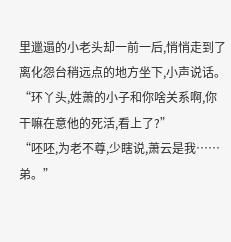里邋遢的小老头却一前一后,悄悄走到了离化怨台稍远点的地方坐下,小声说话。
“环丫头,姓萧的小子和你啥关系啊,你干嘛在意他的死活,看上了?”
“呸呸,为老不尊,少瞎说,萧云是我……弟。”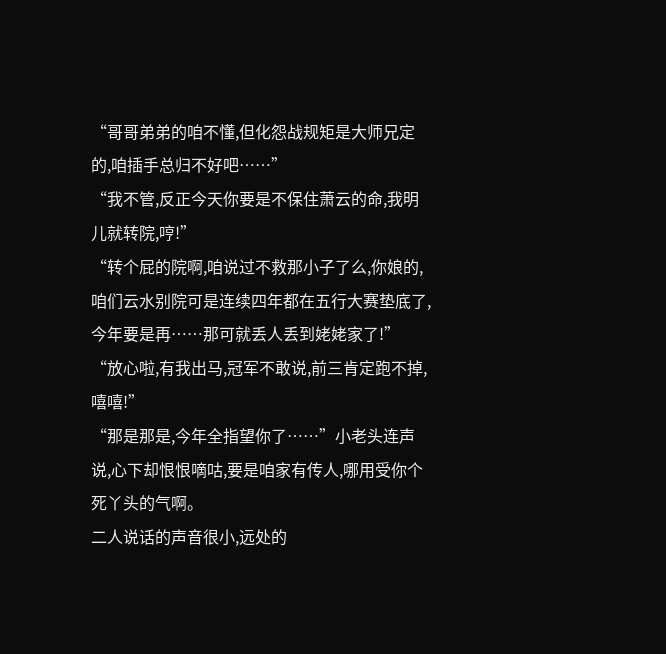“哥哥弟弟的咱不懂,但化怨战规矩是大师兄定的,咱插手总归不好吧……”
“我不管,反正今天你要是不保住萧云的命,我明儿就转院,哼!”
“转个屁的院啊,咱说过不救那小子了么,你娘的,咱们云水别院可是连续四年都在五行大赛垫底了,今年要是再……那可就丢人丢到姥姥家了!”
“放心啦,有我出马,冠军不敢说,前三肯定跑不掉,嘻嘻!”
“那是那是,今年全指望你了……”小老头连声说,心下却恨恨嘀咕,要是咱家有传人,哪用受你个死丫头的气啊。
二人说话的声音很小,远处的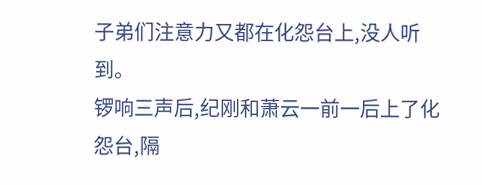子弟们注意力又都在化怨台上,没人听到。
锣响三声后,纪刚和萧云一前一后上了化怨台,隔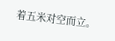着五米对空而立。